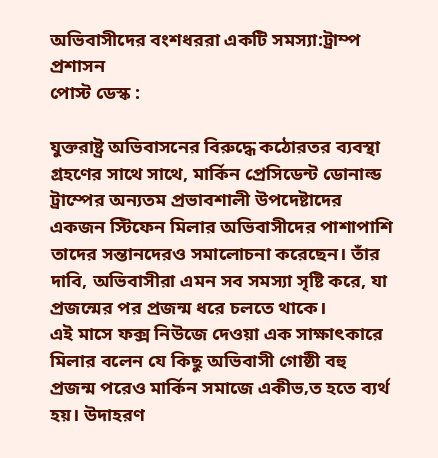অভিবাসীদের বংশধররা একটি সমস্যা:ট্রাম্প প্রশাসন
পোস্ট ডেস্ক :

যুক্তরাষ্ট্র অভিবাসনের বিরুদ্ধে কঠোরতর ব্যবস্থা গ্রহণের সাথে সাথে, মার্কিন প্রেসিডেন্ট ডোনাল্ড ট্রাম্পের অন্যতম প্রভাবশালী উপদেষ্টাদের একজন স্টিফেন মিলার অভিবাসীদের পাশাপাশি তাদের সন্তানদেরও সমালোচনা করেছেন। তাঁর দাবি, অভিবাসীরা এমন সব সমস্যা সৃষ্টি করে, যা প্রজন্মের পর প্রজন্ম ধরে চলতে থাকে।
এই মাসে ফক্স নিউজে দেওয়া এক সাক্ষাৎকারে মিলার বলেন যে কিছু অভিবাসী গোষ্ঠী বহু প্রজন্ম পরেও মার্কিন সমাজে একীভ‚ত হতে ব্যর্থ হয়। উদাহরণ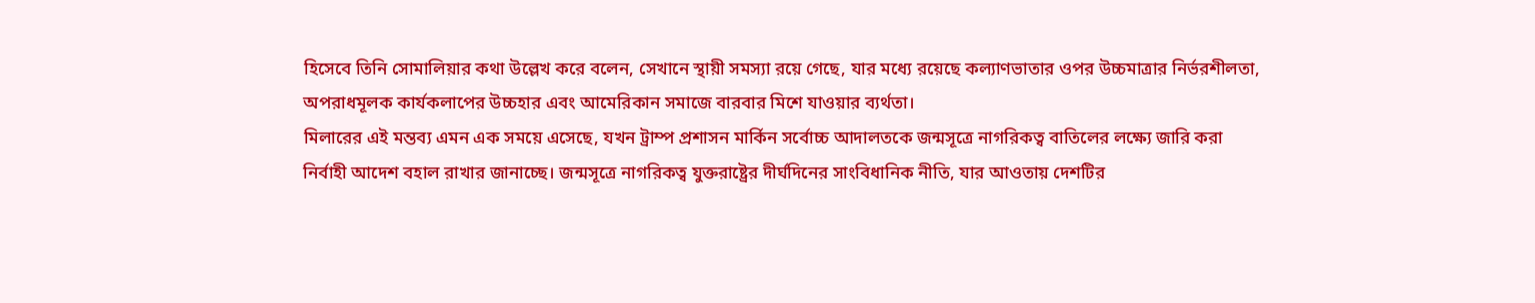হিসেবে তিনি সোমালিয়ার কথা উল্লেখ করে বলেন, সেখানে স্থায়ী সমস্যা রয়ে গেছে, যার মধ্যে রয়েছে কল্যাণভাতার ওপর উচ্চমাত্রার নির্ভরশীলতা, অপরাধমূলক কার্যকলাপের উচ্চহার এবং আমেরিকান সমাজে বারবার মিশে যাওয়ার ব্যর্থতা।
মিলারের এই মন্তব্য এমন এক সময়ে এসেছে, যখন ট্রাম্প প্রশাসন মার্কিন সর্বোচ্চ আদালতকে জন্মসূত্রে নাগরিকত্ব বাতিলের লক্ষ্যে জারি করা নির্বাহী আদেশ বহাল রাখার জানাচ্ছে। জন্মসূত্রে নাগরিকত্ব যুক্তরাষ্ট্রের দীর্ঘদিনের সাংবিধানিক নীতি, যার আওতায় দেশটির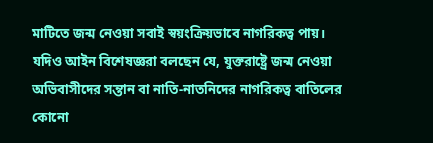মাটিতে জন্ম নেওয়া সবাই স্বয়ংক্রিয়ভাবে নাগরিকত্ব পায়।
যদিও আইন বিশেষজ্ঞরা বলছেন যে, যুক্তরাষ্ট্রে জন্ম নেওয়া অভিবাসীদের সন্তান বা নাতি-নাতনিদের নাগরিকত্ব বাতিলের কোনো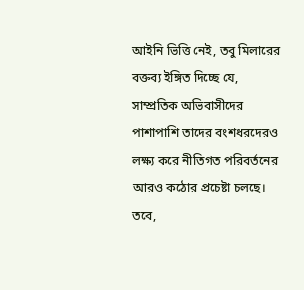আইনি ভিত্তি নেই, তবু মিলারের বক্তব্য ইঙ্গিত দিচ্ছে যে, সাম্প্রতিক অভিবাসীদের পাশাপাশি তাদের বংশধরদেরও লক্ষ্য করে নীতিগত পরিবর্তনের আরও কঠোর প্রচেষ্টা চলছে। তবে,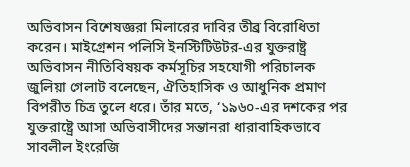অভিবাসন বিশেষজ্ঞরা মিলারের দাবির তীব্র বিরোধিতা করেন। মাইগ্রেশন পলিসি ইনস্টিটিউটর-এর যুক্তরাষ্ট্র অভিবাসন নীতিবিষয়ক কর্মসূচির সহযোগী পরিচালক জুলিয়া গেলাট বলেছেন, ঐতিহাসিক ও আধুনিক প্রমাণ বিপরীত চিত্র তুলে ধরে। তাঁর মতে, ‘১৯৬০-এর দশকের পর যুক্তরাষ্ট্রে আসা অভিবাসীদের সন্তানরা ধারাবাহিকভাবে সাবলীল ইংরেজি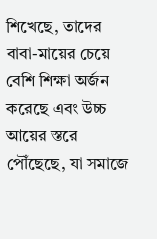শিখেছে, তাদের বাবা-মায়ের চেয়ে বেশি শিক্ষা অর্জন করেছে এবং উচ্চ আয়ের স্তরে পৌঁছেছে, যা সমাজে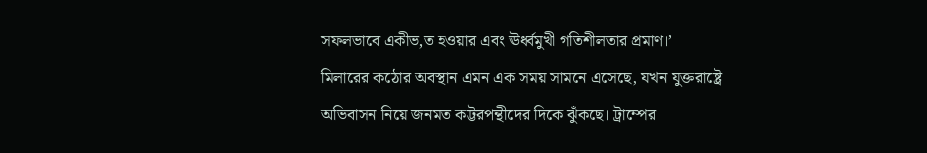সফলভাবে একীভ‚ত হওয়ার এবং ঊর্ধ্বমুখী গতিশীলতার প্রমাণ।’
মিলারের কঠোর অবস্থান এমন এক সময় সামনে এসেছে, যখন যুক্তরাষ্ট্রে অভিবাসন নিয়ে জনমত কট্টরপন্থীদের দিকে ঝুঁকছে। ট্রাম্পের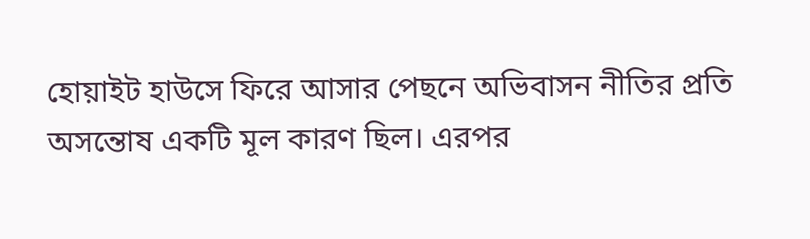হোয়াইট হাউসে ফিরে আসার পেছনে অভিবাসন নীতির প্রতি অসন্তোষ একটি মূল কারণ ছিল। এরপর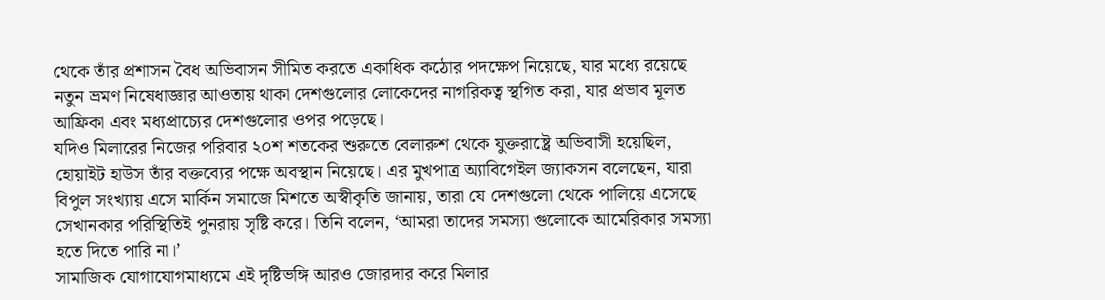থেকে তাঁর প্রশাসন বৈধ অভিবাসন সীমিত করতে একাধিক কঠোর পদক্ষেপ নিয়েছে, যার মধ্যে রয়েছে নতুন ভ্রমণ নিষেধাজ্ঞার আওতায় থাকা দেশগুলোর লোকেদের নাগরিকত্ব স্থগিত করা, যার প্রভাব মূলত আফ্রিকা এবং মধ্যপ্রাচ্যের দেশগুলোর ওপর পড়েছে।
যদিও মিলারের নিজের পরিবার ২০শ শতকের শুরুতে বেলারুশ থেকে যুক্তরাষ্ট্রে অভিবাসী হয়েছিল, হোয়াইট হাউস তাঁর বক্তব্যের পক্ষে অবস্থান নিয়েছে। এর মুখপাত্র অ্যাবিগেইল জ্যাকসন বলেছেন, যারা বিপুল সংখ্যায় এসে মার্কিন সমাজে মিশতে অস্বীকৃতি জানায়, তারা যে দেশগুলো থেকে পালিয়ে এসেছে সেখানকার পরিস্থিতিই পুনরায় সৃষ্টি করে। তিনি বলেন, ‘আমরা তাদের সমস্যা গুলোকে আমেরিকার সমস্যা হতে দিতে পারি না।’
সামাজিক যোগাযোগমাধ্যমে এই দৃষ্টিভঙ্গি আরও জোরদার করে মিলার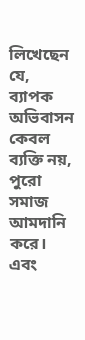লিখেছেন যে, ব্যাপক অভিবাসন কেবল ব্যক্তি নয়, পুরো সমাজ আমদানি করে। এবং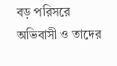বড় পরিসরে অভিবাসী ও তাদের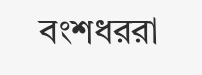বংশধররা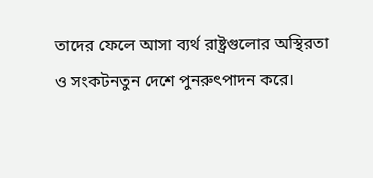তাদের ফেলে আসা ব্যর্থ রাষ্ট্রগুলোর অস্থিরতা ও সংকটনতুন দেশে পুনরুৎপাদন করে।